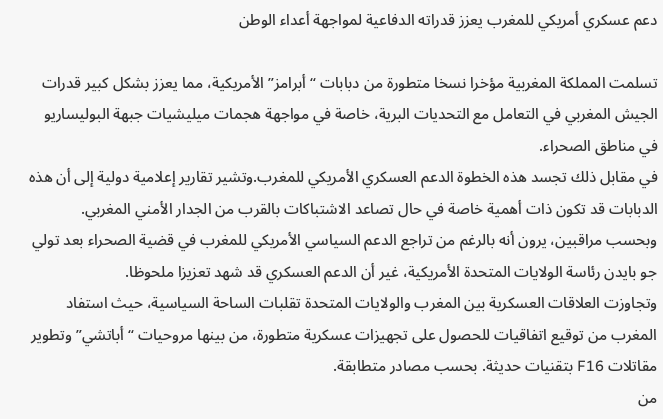دعم عسكري أمريكي للمغرب يعزز قدراته الدفاعية لمواجهة أعداء الوطن

تسلمت المملكة المغربية مؤخرا نسخا متطورة من دبابات “أبرامز” الأمريكية، مما يعزز بشكل كبير قدرات الجيش المغربي في التعامل مع التحديات البرية، خاصة في مواجهة هجمات ميليشيات جبهة البوليساريو في مناطق الصحراء.
في مقابل ذلك تجسد هذه الخطوة الدعم العسكري الأمريكي للمغرب.وتشير تقارير إعلامية دولية إلى أن هذه الدبابات قد تكون ذات أهمية خاصة في حال تصاعد الاشتباكات بالقرب من الجدار الأمني المغربي.
وبحسب مراقبين، يرون أنه بالرغم من تراجع الدعم السياسي الأمريكي للمغرب في قضية الصحراء بعد تولي جو بايدن رئاسة الولايات المتحدة الأمريكية، غير أن الدعم العسكري قد شهد تعزيزا ملحوظا.
وتجاوزت العلاقات العسكرية بين المغرب والولايات المتحدة تقلبات الساحة السياسية، حيث استفاد المغرب من توقيع اتفاقيات للحصول على تجهيزات عسكرية متطورة، من بينها مروحيات “أباتشي” وتطوير مقاتلات F16 بتقنيات حديثة. بحسب مصادر متطابقة.
من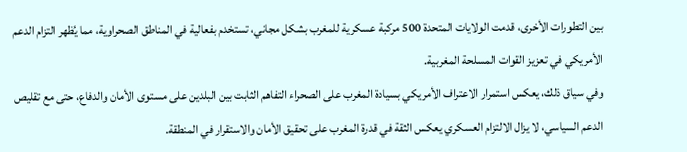بين التطورات الأخرى، قدمت الولايات المتحدة 500 مركبة عسكرية للمغرب بشكل مجاني، تستخدم بفعالية في المناطق الصحراوية، مما يُظهر التزام الدعم الأمريكي في تعزيز القوات المسلحة المغربية.
وفي سياق ذلك، يعكس استمرار الاعتراف الأمريكي بسيادة المغرب على الصحراء التفاهم الثابت بين البلدين على مستوى الأمان والدفاع، حتى مع تقليص الدعم السياسي، لا يزال الالتزام العسكري يعكس الثقة في قدرة المغرب على تحقيق الأمان والاستقرار في المنطقة.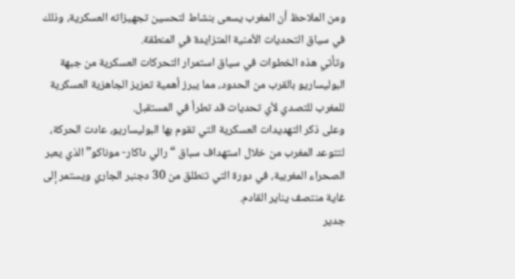ومن الملاحظ أن المغرب يسعى بنشاط لتحسين تجهيزاته العسكرية، وذلك في سياق التحديات الأمنية المتزايدة في المنطقة.
وتأتي هذه الخطوات في سياق استمرار التحركات العسكرية من جبهة البوليساريو بالقرب من الحدود، مما يبرز أهمية تعزيز الجاهزية العسكرية للمغرب للتصدي لأي تحديات قد تطرأ في المستقبل.
وعلى ذكر التهديدات العسكرية التي تقوم بها البوليساريو، عادت الحركة، لتتوعد المغرب من خلال استهداف سباق “رالي داكار- موناكو” الذي يعبر الصحراء المغربية، في دورة التي تنطلق من 30 دجنبر الجاري ويستمر إلى غاية منتصف يناير القادم.
جدير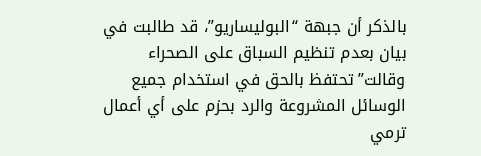بالذكر أن جبهة “البوليساريو”، قد طالبت في بيان بعدم تنظيم السباق على الصحراء وقالت”تحتفظ بالحق في استخدام جميع الوسائل المشروعة والرد بحزم على أي أعمال ترمي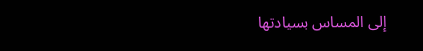إلى المساس بسيادتها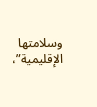وسلامتها الإقليمية”،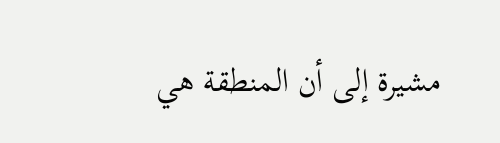مشيرة إلى أن المنطقة هي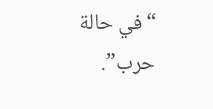“في حالة حرب”.